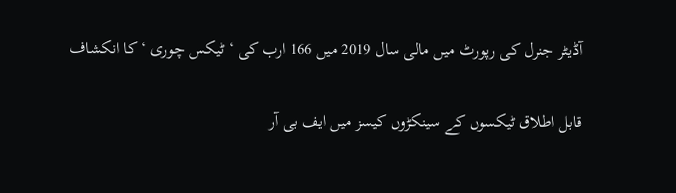آڈیٹر جنرل کی رپورٹ میں مالی سال 2019 میں 166 ارب کی ‘ ٹیکس چوری ‘کا انکشاف

قابل اطلاق ٹیکسوں کے سینکڑوں کیسز میں ایف بی آر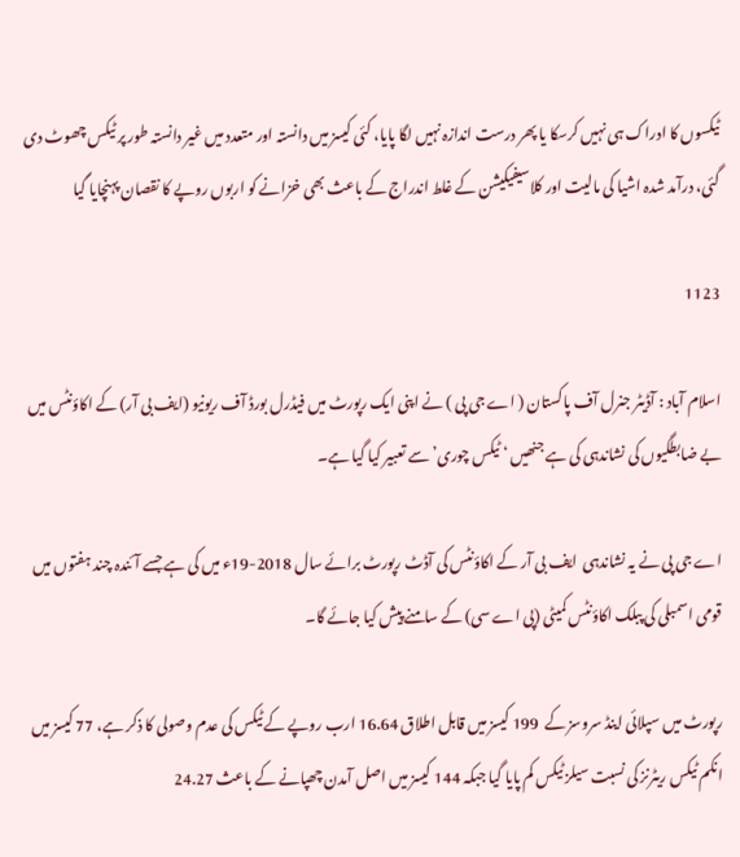ٹیکسوں کا ادراک ہی نہیں کرسکا یا پھر درست اندازہ نہیں لگا پایا، کئی کیسز میں دانستہ اور متعدد میں غیر دانستہ طور پر ٹیکس چھوٹ دی گئی، درآمد شدہ اشیا کی مالیت اور کلاسیفیکیشن کے غلط اندراج کے باعث بھی خزانے کو اربوں روپے کا نقصان پہنچایا گیا

1123

اسلام آباد : آڈیٹر جنرل آف پاکستان ( اے جی پی ) نے اپنی ایک رپورٹ میں فیڈرل بورڈ آف ریونیو (ایف بی آر) کے اکاؤنٹس میں بے ضابطگیوں کی نشاندہی کی ہے جنھیں ‘ ٹیکس چوری’ سے تعبیر کیا گیا ہے۔

اے جی پی نے یہ نشاندہی  ایف بی آر کے اکاؤنٹس کی آڈٹ رپورٹ برائے سال 2018-19ء میں کی ہے جسے آئندہ چند ہفتوں میں قومی اسمبلی کی پبلک اکاؤنٹس کمیٹی (پی اے سی) کے سامنے پیش کیا جائے گا۔

رپورٹ میں سپلائی اینڈ سروسز کے  199 کیسز میں قابل اطلاق 16.64 ارب روپے کے ٹیکس کی عدم وصولی کا ذکر ہے، 77 کیسز میں انکم ٹیکس ریٹرنز کی نسبت سیلز ٹیکس کم پایا گیا جبکہ 144 کیسز میں اصل آمدن چھپانے کے باعث 24.27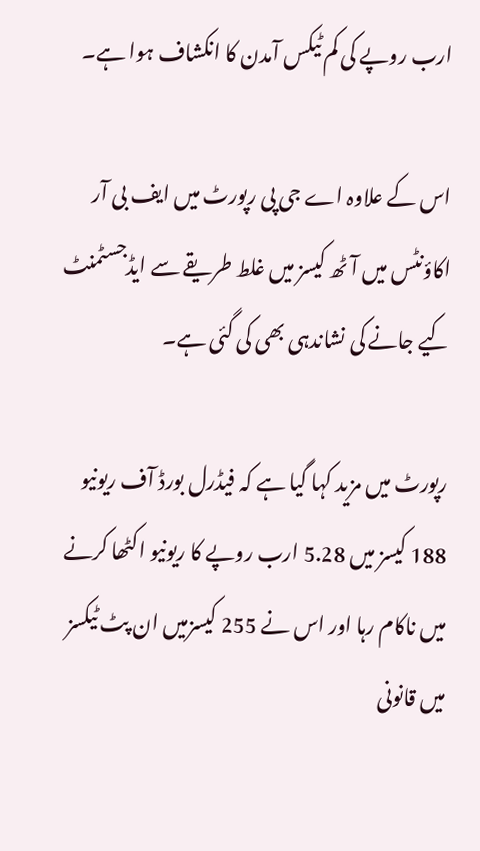ارب روپے کی کم ٹیکس آمدن کا انکشاف ہوا ہے۔

اس کے علاوہ اے جی پی رپورٹ میں ایف بی آر اکاؤنٹس میں آٹھ کیسز میں غلط طریقے سے ایڈجسٹمنٹ کیے جانے کی نشاندہی بھی کی گئی ہے۔

رپورٹ میں مزید کہا گیا ہے کہ فیڈرل بورڈ آف ریونیو 188 کیسز میں 5.28 ارب روپے کا ریونیو اکٹھا کرنے میں ناکام رہا اور اس نے 255 کیسزمیں ان پٹ ٹیکسز میں قانونی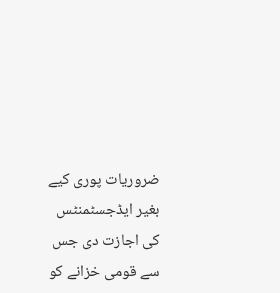ضروریات پوری کیے بغیر ایڈجسٹمنٹس کی اجازت دی جس سے قومی خزانے کو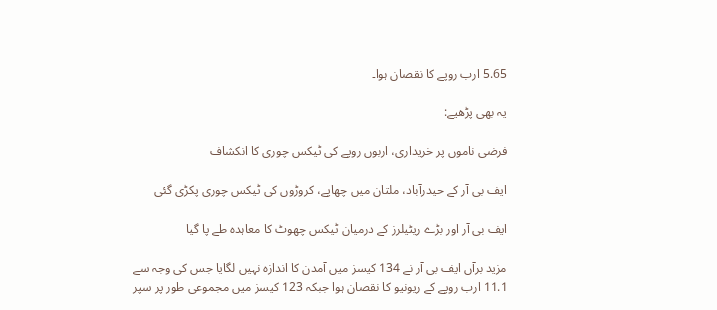5.65 ارب روپے کا نقصان ہوا۔

یہ بھی پڑھیے:

فرضی ناموں پر خریداری، اربوں روپے کی ٹیکس چوری کا انکشاف

ایف بی آر کے حیدرآباد، ملتان میں چھاپے، کروڑوں کی ٹیکس چوری پکڑی گئی

ایف بی آر اور بڑے ریٹیلرز کے درمیان ٹیکس چھوٹ کا معاہدہ طے پا گیا

مزید برآں ایف بی آر نے 134 کیسز میں آمدن کا اندازہ نہیں لگایا جس کی وجہ سے 11.1 ارب روپے کے ریونیو کا نقصان ہوا جبکہ 123 کیسز میں مجموعی طور پر سپر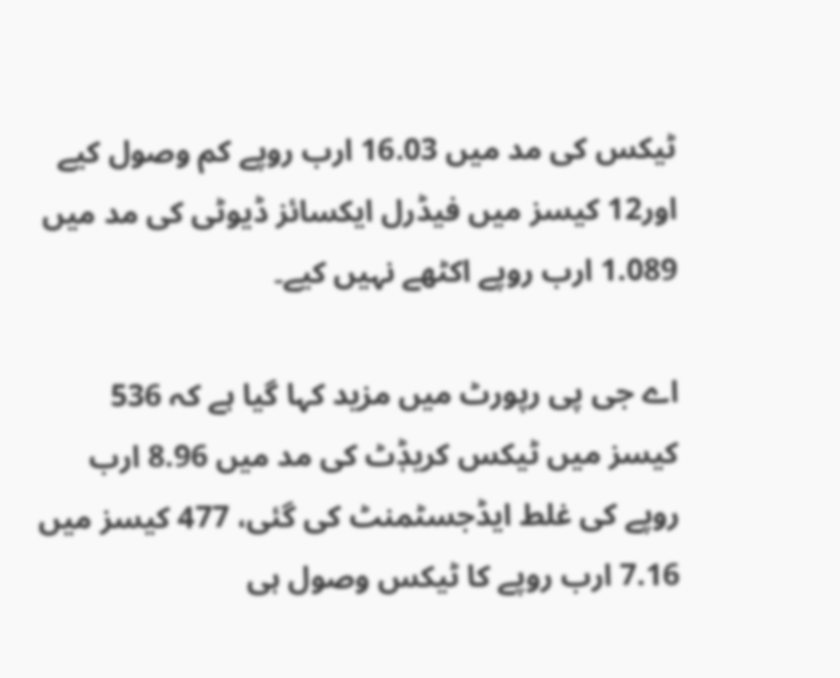ٹیکس کی مد میں 16.03 ارب روپے کم وصول کیے اور12 کیسز میں فیڈرل ایکسائز ڈیوٹی کی مد میں 1.089 ارب روپے اکٹھے نہیں کیے۔

اے جی پی رپورٹ میں مزید کہا گیا ہے کہ 536 کیسز میں ٹیکس کریڈٖٹ کی مد میں 8.96 ارب روپے کی غلط ایڈجسٹمنٹ کی گئی، 477 کیسز میں 7.16 ارب روپے کا ٹیکس وصول ہی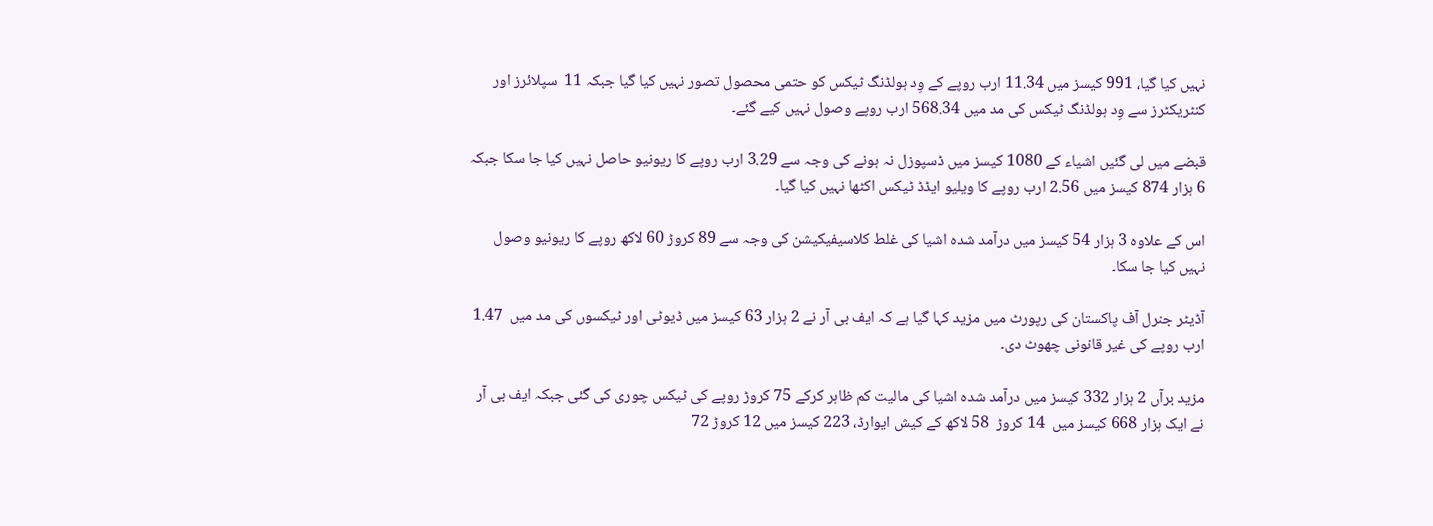نہیں کیا گیا، 991 کیسز میں 11.34 ارب روپے کے وِد ہولڈنگ ٹیکس کو حتمی محصول تصور نہیں کیا گیا جبکہ 11  سپلائرز اور کنٹریکٹرز سے وِد ہولڈنگ ٹیکس کی مد میں 568.34 ارب روپے وصول نہیں کیے گئے۔

قبضے میں لی گئیں اشیاء کے 1080 کیسز میں ڈسپوزل نہ ہونے کی وجہ سے 3.29 ارب روپے کا ریونیو حاصل نہیں کیا جا سکا جبکہ 6 ہزار 874 کیسز میں 2.56 ارب روپے کا ویلیو ایڈڈ ٹیکس اکٹھا نہیں کیا گیا۔

اس کے علاوہ 3 ہزار 54 کیسز میں درآمد شدہ اشیا کی غلط کلاسیفیکیشن کی وجہ سے 89 کروڑ 60 لاکھ روپے کا ریونیو وصول نہیں کیا جا سکا۔

آڈیٹر جنرل آف پاکستان کی رپورٹ میں مزید کہا گیا ہے کہ ایف بی آر نے 2 ہزار 63 کیسز میں ڈیوٹی اور ٹیکسوں کی مد میں  1.47 ارب روپے کی غیر قانونی چھوٹ دی۔

مزید برآں 2 ہزار 332 کیسز میں درآمد شدہ اشیا کی مالیت کم ظاہر کرکے 75 کروڑ روپے کی ٹیکس چوری کی گئی جبکہ ایف بی آر نے ایک ہزار 668 کیسز میں  14 کروڑ  58 لاکھ کے کیش ایوارڈ، 223 کیسز میں 12 کروڑ 72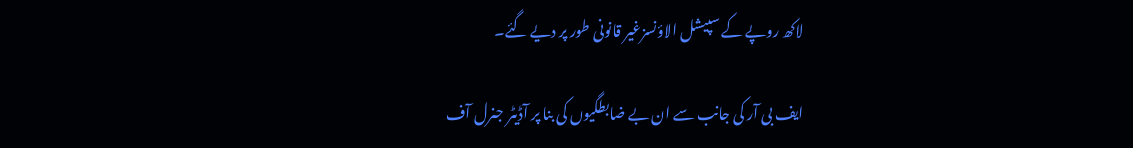لاکھ روپے کے سپیشل الاؤنسزغیر قانونی طور پر دیے گئے۔

ایف بی آر کی جانب سے ان بے ضابطگیوں کی بنا پر آڈیٹر جنرل آف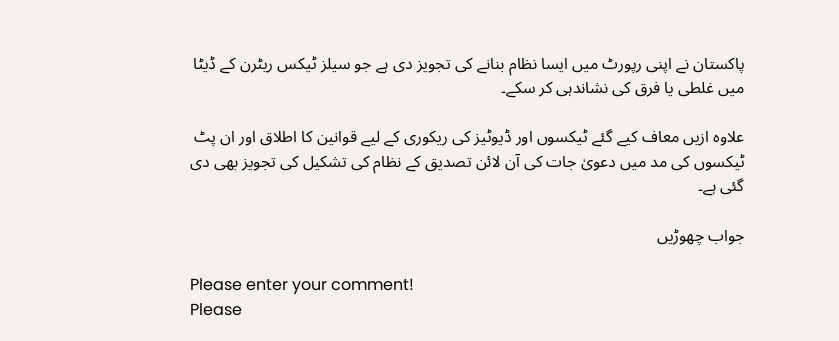پاکستان نے اپنی رپورٹ میں ایسا نظام بنانے کی تجویز دی ہے جو سیلز ٹیکس ریٹرن کے ڈیٹا میں غلطی یا فرق کی نشاندہی کر سکے۔

علاوہ ازیں معاف کیے گئے ٹیکسوں اور ڈیوٹیز کی ریکوری کے لیے قوانین کا اطلاق اور ان پٹ ٹیکسوں کی مد میں دعویٰ جات کی آن لائن تصدیق کے نظام کی تشکیل کی تجویز بھی دی گئی ہے۔

جواب چھوڑیں

Please enter your comment!
Please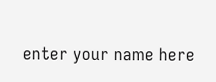enter your name here